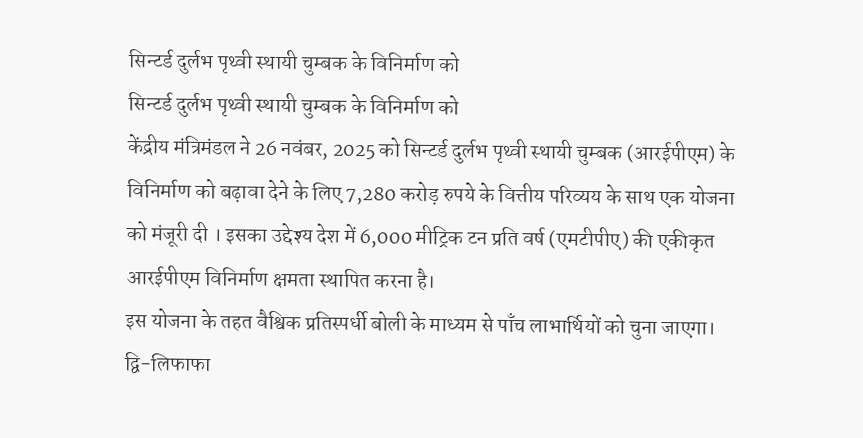सिन्टर्ड दुर्लभ पृथ्वी स्थायी चुम्बक के विनिर्माण को
सिन्टर्ड दुर्लभ पृथ्वी स्थायी चुम्बक के विनिर्माण को
केंद्रीय मंत्रिमंडल ने 26 नवंबर, 2025 को सिन्टर्ड दुर्लभ पृथ्वी स्थायी चुम्बक (आरईपीएम) के विनिर्माण को बढ़ावा देने के लिए 7,280 करोड़ रुपये के वित्तीय परिव्यय के साथ एक योजना को मंजूरी दी । इसका उद्देश्य देश में 6,000 मीट्रिक टन प्रति वर्ष (एमटीपीए) की एकीकृत आरईपीएम विनिर्माण क्षमता स्थापित करना है।
इस योजना के तहत वैश्विक प्रतिस्पर्धी बोली के माध्यम से पाँच लाभार्थियों को चुना जाएगा। द्वि-लिफाफा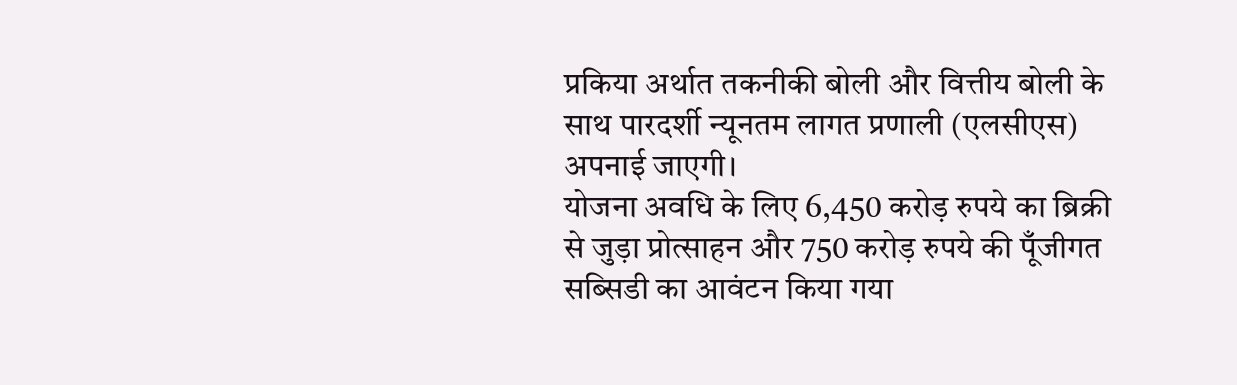प्रकिया अर्थात तकनीकी बोली और वित्तीय बोली के साथ पारदर्शी न्यूनतम लागत प्रणाली (एलसीएस) अपनाई जाएगी।
योजना अवधि के लिए 6,450 करोड़ रुपये का ब्रिक्री से जुड़ा प्रोत्साहन और 750 करोड़ रुपये की पूँजीगत सब्सिडी का आवंटन किया गया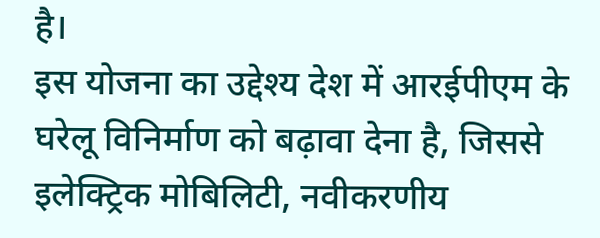है।
इस योजना का उद्देश्य देश में आरईपीएम के घरेलू विनिर्माण को बढ़ावा देना है, जिससे इलेक्ट्रिक मोबिलिटी, नवीकरणीय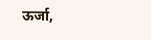ऊर्जा,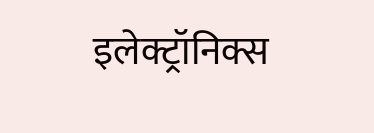इलेक्ट्रॉनिक्स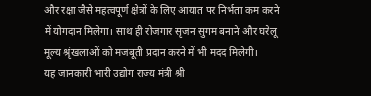और रक्षा जैसे महत्वपूर्ण क्षेत्रों के लिए आयात पर निर्भता कम करने में योगदान मिलेगा। साथ ही रोजगार सृजन सुगम बनाने और घरेलू मूल्य श्रृंखलाओं को मजबूती प्रदान करने में भी मदद मिलेगी।
यह जानकारी भारी उद्योग राज्य मंत्री श्री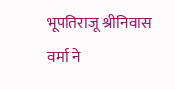भूपतिराजू श्रीनिवास वर्मा ने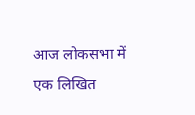आज लोकसभा में एक लिखित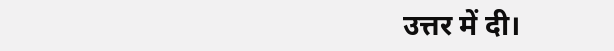उत्तर में दी।